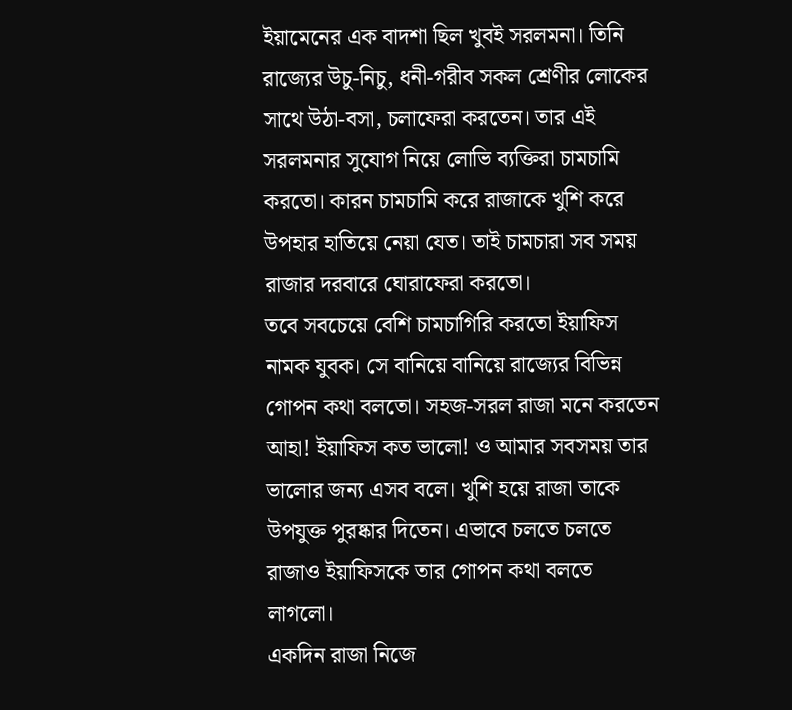ইয়ামেনের এক বাদশা ছিল খুবই সরলমনা। তিনি রাজ্যের উচু-নিচু, ধনী-গরীব সকল শ্রেণীর লোকের সাথে উঠা-বসা, চলাফেরা করতেন। তার এই সরলমনার সুযোগ নিয়ে লোভি ব্যক্তিরা চামচামি করতো। কারন চামচামি করে রাজাকে খুশি করে উপহার হাতিয়ে নেয়া যেত। তাই চামচারা সব সময় রাজার দরবারে ঘোরাফেরা করতো।
তবে সবচেয়ে বেশি চামচাগিরি করতো ইয়াফিস নামক যুবক। সে বানিয়ে বানিয়ে রাজ্যের বিভিন্ন গোপন কথা বলতো। সহজ-সরল রাজা মনে করতেন আহা! ইয়াফিস কত ভালো! ও আমার সবসময় তার ভালোর জন্য এসব বলে। খুশি হয়ে রাজা তাকে উপযুক্ত পুরষ্কার দিতেন। এভাবে চলতে চলতে রাজাও ইয়াফিসকে তার গোপন কথা বলতে লাগলো।
একদিন রাজা নিজে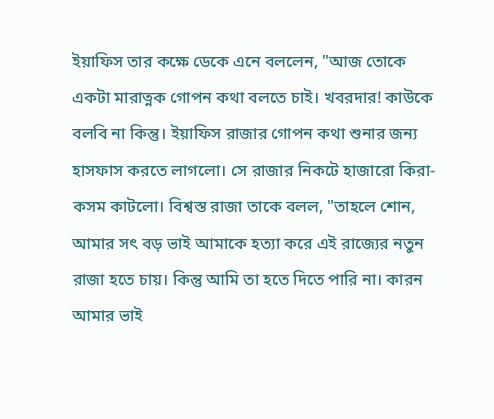ইয়াফিস তার কক্ষে ডেকে এনে বললেন, "আজ তোকে একটা মারাত্নক গোপন কথা বলতে চাই। খবরদার! কাউকে বলবি না কিন্তু। ইয়াফিস রাজার গোপন কথা শুনার জন্য হাসফাস করতে লাগলো। সে রাজার নিকটে হাজারো কিরা-কসম কাটলো। বিশ্বস্ত রাজা তাকে বলল, "তাহলে শোন, আমার সৎ বড় ভাই আমাকে হত্যা করে এই রাজ্যের নতুন রাজা হতে চায়। কিন্তু আমি তা হতে দিতে পারি না। কারন আমার ভাই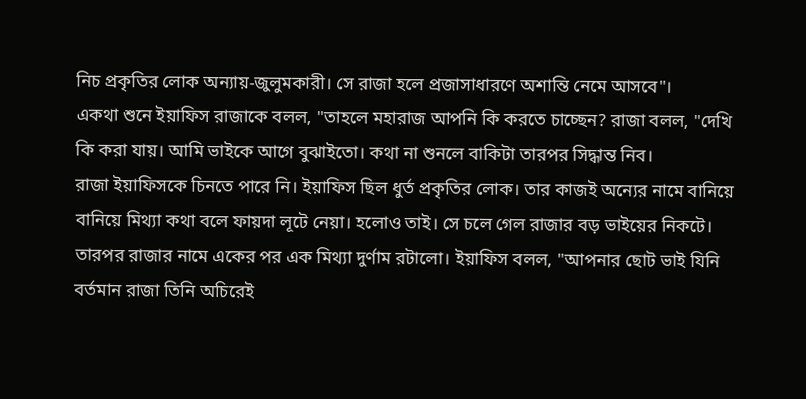নিচ প্রকৃতির লোক অন্যায়-জুলুমকারী। সে রাজা হলে প্রজাসাধারণে অশান্তি নেমে আসবে"।
একথা শুনে ইয়াফিস রাজাকে বলল, "তাহলে মহারাজ আপনি কি করতে চাচ্ছেন? রাজা বলল, "দেখি কি করা যায়। আমি ভাইকে আগে বুঝাইতো। কথা না শুনলে বাকিটা তারপর সিদ্ধান্ত নিব।
রাজা ইয়াফিসকে চিনতে পারে নি। ইয়াফিস ছিল ধুর্ত প্রকৃতির লোক। তার কাজই অন্যের নামে বানিয়ে বানিয়ে মিথ্যা কথা বলে ফায়দা লূটে নেয়া। হলোও তাই। সে চলে গেল রাজার বড় ভাইয়ের নিকটে। তারপর রাজার নামে একের পর এক মিথ্যা দুর্ণাম রটালো। ইয়াফিস বলল, "আপনার ছোট ভাই যিনি বর্তমান রাজা তিনি অচিরেই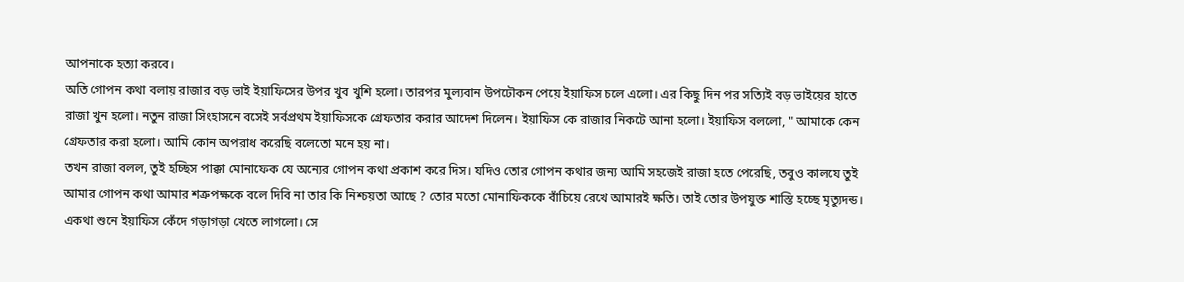আপনাকে হত্যা করবে।
অতি গোপন কথা বলায় রাজার বড় ভাই ইয়াফিসের উপর খুব খুশি হলো। তারপর মুল্যবান উপঢৌকন পেয়ে ইয়াফিস চলে এলো। এর কিছু দিন পর সত্যিই বড় ভাইয়ের হাতে রাজা খুন হলো। নতুন রাজা সিংহাসনে বসেই সর্বপ্রথম ইয়াফিসকে গ্রেফতার করার আদেশ দিলেন। ইয়াফিস কে রাজার নিকটে আনা হলো। ইয়াফিস বললো, " আমাকে কেন গ্রেফতার করা হলো। আমি কোন অপরাধ করেছি বলেতো মনে হয় না।
তখন রাজা বলল, তুই হচ্ছিস পাক্কা মোনাফেক যে অন্যের গোপন কথা প্রকাশ করে দিস। যদিও তোর গোপন কথার জন্য আমি সহজেই রাজা হতে পেরেছি, তবুও কালযে তুই আমার গোপন কথা আমার শত্রুপক্ষকে বলে দিবি না তার কি নিশ্চয়তা আছে ? তোর মতো মোনাফিককে বাঁচিয়ে রেখে আমারই ক্ষতি। তাই তোর উপযুক্ত শাস্তি হচ্ছে মৃত্যুদন্ড।
একথা শুনে ইয়াফিস কেঁদে গড়াগড়া খেতে লাগলো। সে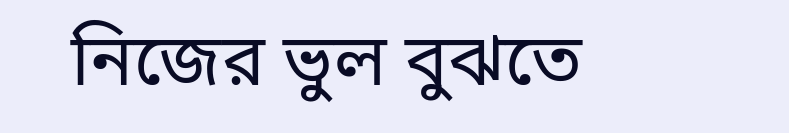নিজের ভুল বুঝতে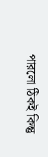পারলো ঠিকই কিন্তু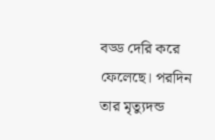বড্ড দেরি করে ফেলেছে। পরদিন তার মৃত্যুদন্ড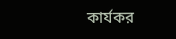কার্যকর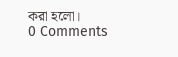করা হলো।
0 Comments